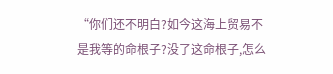“你们还不明白?如今这海上贸易不是我等的命根子?没了这命根子,怎么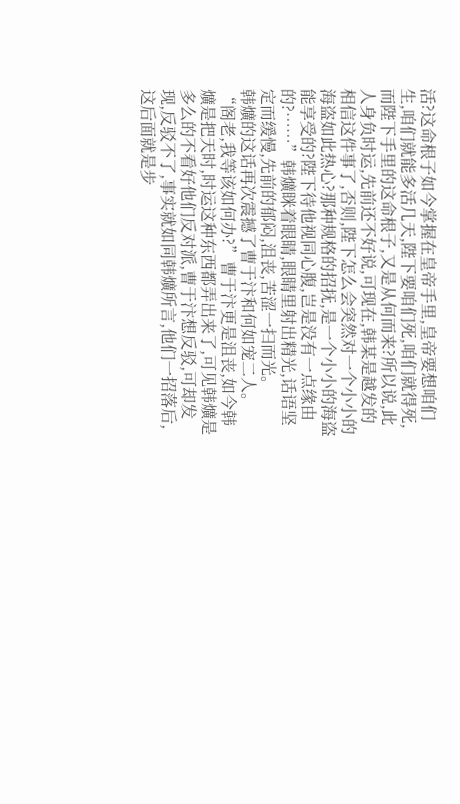活?这命根子如今掌握在皇帝手里,皇帝要想咱们生,咱们就能多活几天,陛下要咱们死,咱们就得死,而陛下手里的这命根子,又是从何而来?所以说,此人身负时运,先前还不好说,可现在,韩某是越发的相信这件事了,否则,陛下怎么会突然对一个小小的海盗如此热心?那种规格的招抚,是一个小小的海盗能享受的?陛下待他视同心腹,岂是没有一点缘由的?……”韩爌眯着眼睛,眼睛里射出精光,话语坚定而缓慢,先前的郁闷,沮丧,苦涩一扫而光。
韩爌的这话再次震撼了曹于汴和何如宠二人。
“阁老,我等该如何办?”曹于汴更是沮丧,如今韩爌是把天时,时运这种东西都弄出来了,可见韩爌是多么的不看好他们反对派,曹于汴想反驳,可却发现,反驳不了,事实就如同韩爌所言,他们一招落后,这后面就是步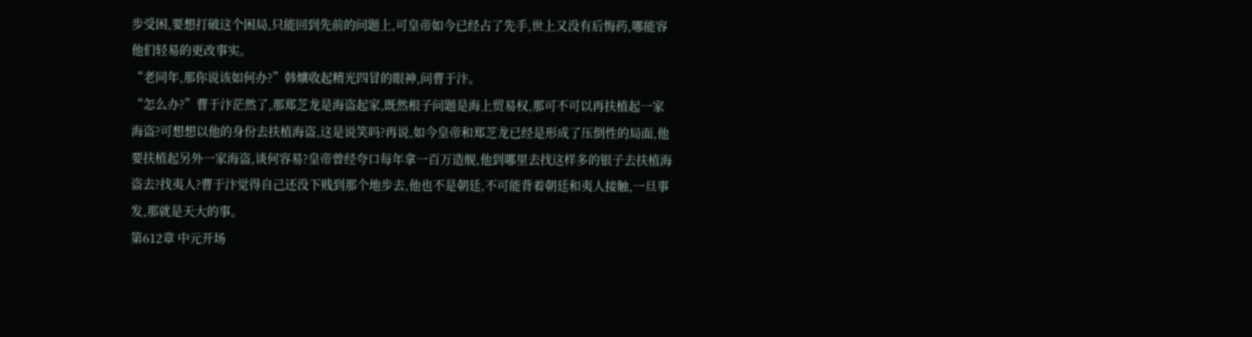步受困,要想打破这个困局,只能回到先前的问题上,可皇帝如今已经占了先手,世上又没有后悔药,哪能容他们轻易的更改事实。
“老同年,那你说该如何办?”韩爌收起精光四冒的眼神,问曹于汴。
“怎么办?”曹于汴茫然了,那郑芝龙是海盗起家,既然根子问题是海上贸易权,那可不可以再扶植起一家海盗?可想想以他的身份去扶植海盗,这是说笑吗?再说,如今皇帝和郑芝龙已经是形成了压倒性的局面,他要扶植起另外一家海盗,谈何容易?皇帝曾经夸口每年拿一百万造舰,他到哪里去找这样多的银子去扶植海盗去?找夷人?曹于汴觉得自己还没下贱到那个地步去,他也不是朝廷,不可能背着朝廷和夷人接触,一旦事发,那就是天大的事。
第612章 中元开场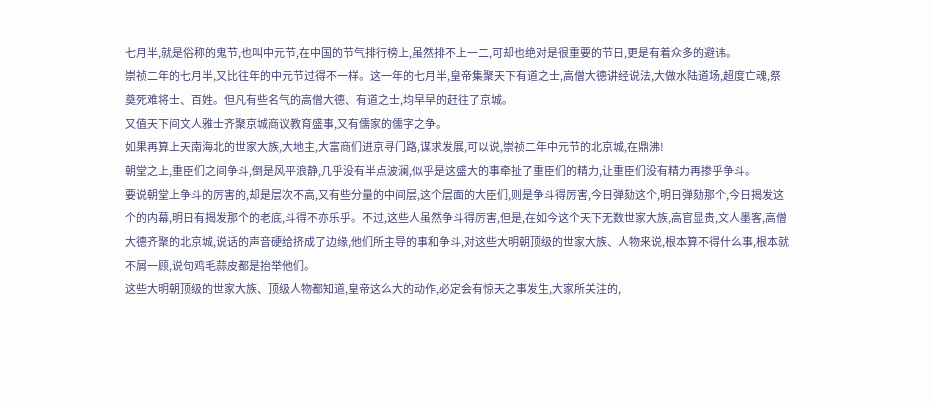七月半,就是俗称的鬼节,也叫中元节,在中国的节气排行榜上,虽然排不上一二,可却也绝对是很重要的节日,更是有着众多的避讳。
崇祯二年的七月半,又比往年的中元节过得不一样。这一年的七月半,皇帝集聚天下有道之士,高僧大德讲经说法,大做水陆道场,超度亡魂,祭奠死难将士、百姓。但凡有些名气的高僧大德、有道之士,均早早的赶往了京城。
又值天下间文人雅士齐聚京城商议教育盛事,又有儒家的儒字之争。
如果再算上天南海北的世家大族,大地主,大富商们进京寻门路,谋求发展,可以说,崇祯二年中元节的北京城,在鼎沸!
朝堂之上,重臣们之间争斗,倒是风平浪静,几乎没有半点波澜,似乎是这盛大的事牵扯了重臣们的精力,让重臣们没有精力再掺乎争斗。
要说朝堂上争斗的厉害的,却是层次不高,又有些分量的中间层,这个层面的大臣们,则是争斗得厉害,今日弹劾这个,明日弹劾那个,今日揭发这个的内幕,明日有揭发那个的老底,斗得不亦乐乎。不过,这些人虽然争斗得厉害,但是,在如今这个天下无数世家大族,高官显贵,文人墨客,高僧大德齐聚的北京城,说话的声音硬给挤成了边缘,他们所主导的事和争斗,对这些大明朝顶级的世家大族、人物来说,根本算不得什么事,根本就不屑一顾,说句鸡毛蒜皮都是抬举他们。
这些大明朝顶级的世家大族、顶级人物都知道,皇帝这么大的动作,必定会有惊天之事发生,大家所关注的,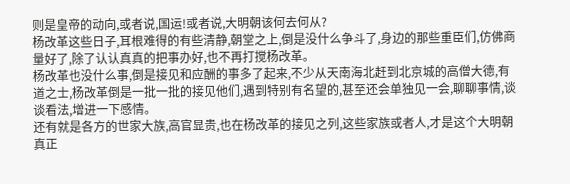则是皇帝的动向,或者说,国运!或者说,大明朝该何去何从?
杨改革这些日子,耳根难得的有些清静,朝堂之上,倒是没什么争斗了,身边的那些重臣们,仿佛商量好了,除了认认真真的把事办好,也不再打搅杨改革。
杨改革也没什么事,倒是接见和应酬的事多了起来,不少从天南海北赶到北京城的高僧大德,有道之士,杨改革倒是一批一批的接见他们,遇到特别有名望的,甚至还会单独见一会,聊聊事情,谈谈看法,增进一下感情。
还有就是各方的世家大族,高官显贵,也在杨改革的接见之列,这些家族或者人,才是这个大明朝真正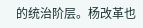的统治阶层。杨改革也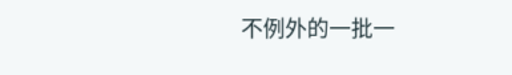不例外的一批一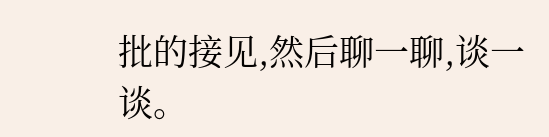批的接见,然后聊一聊,谈一谈。